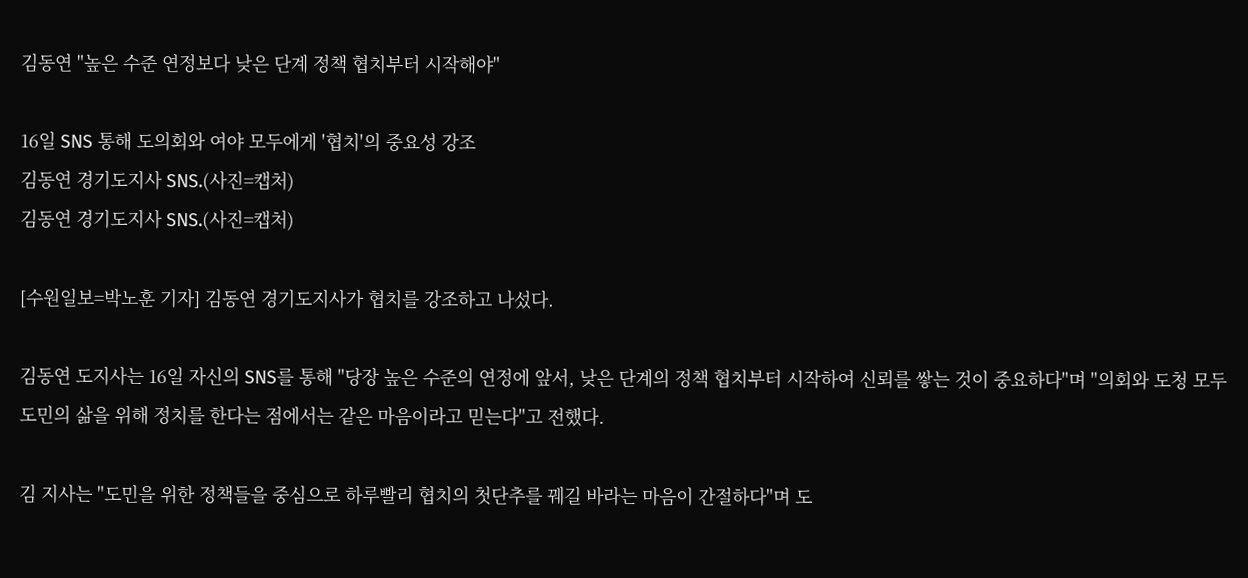김동연 "높은 수준 연정보다 낮은 단계 정책 협치부터 시작해야"

16일 SNS 통해 도의회와 여야 모두에게 '협치'의 중요성 강조
김동연 경기도지사 SNS.(사진=캡처)
김동연 경기도지사 SNS.(사진=캡처)

[수원일보=박노훈 기자] 김동연 경기도지사가 협치를 강조하고 나섰다.

김동연 도지사는 16일 자신의 SNS를 통해 "당장 높은 수준의 연정에 앞서, 낮은 단계의 정책 협치부터 시작하여 신뢰를 쌓는 것이 중요하다"며 "의회와 도청 모두 도민의 삶을 위해 정치를 한다는 점에서는 같은 마음이라고 믿는다"고 전했다.

김 지사는 "도민을 위한 정책들을 중심으로 하루빨리 협치의 첫단추를 꿰길 바라는 마음이 간절하다"며 도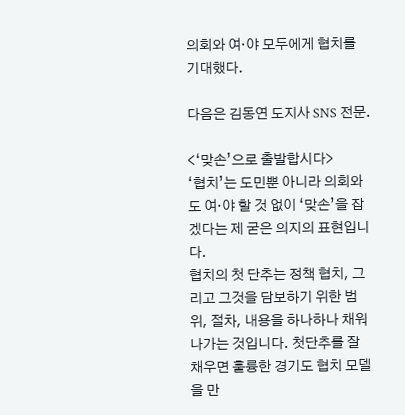의회와 여·야 모두에게 협치를 기대했다.

다음은 김동연 도지사 SNS 전문.

<‘맞손’으로 출발합시다>
‘협치’는 도민뿐 아니라 의회와도 여·야 할 것 없이 ‘맞손’을 잡겠다는 제 굳은 의지의 표현입니다.
협치의 첫 단추는 정책 협치, 그리고 그것을 담보하기 위한 범위, 절차, 내용을 하나하나 채워나가는 것입니다. 첫단추를 잘 채우면 훌륭한 경기도 협치 모델을 만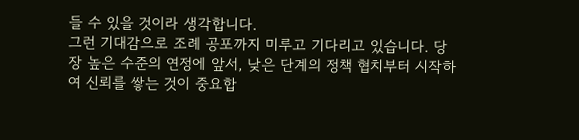들 수 있을 것이라 생각합니다.
그런 기대감으로 조례 공포까지 미루고 기다리고 있습니다. 당장 높은 수준의 연정에 앞서, 낮은 단계의 정책 협치부터 시작하여 신뢰를 쌓는 것이 중요합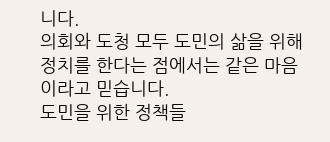니다.
의회와 도청 모두 도민의 삶을 위해 정치를 한다는 점에서는 같은 마음이라고 믿습니다.
도민을 위한 정책들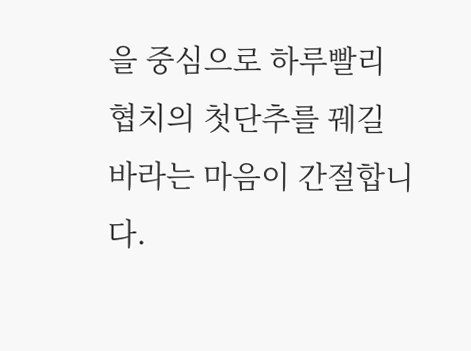을 중심으로 하루빨리 협치의 첫단추를 꿰길 바라는 마음이 간절합니다.